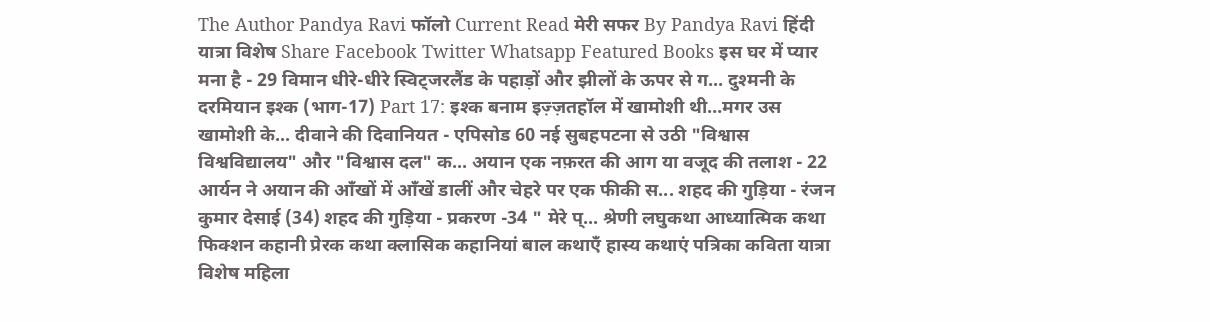The Author Pandya Ravi फॉलो Current Read मेरी सफर By Pandya Ravi हिंदी यात्रा विशेष Share Facebook Twitter Whatsapp Featured Books इस घर में प्यार मना है - 29 विमान धीरे-धीरे स्विट्जरलैंड के पहाड़ों और झीलों के ऊपर से ग... दुश्मनी के दरमियान इश्क (भाग-17) Part 17: इश्क बनाम इज़्ज़तहॉल में खामोशी थी…मगर उस खामोशी के... दीवाने की दिवानियत - एपिसोड 60 नई सुबहपटना से उठी "विश्वास विश्वविद्यालय" और "विश्वास दल" क... अयान एक नफ़रत की आग या वजूद की तलाश - 22 आर्यन ने अयान की आँखों में आँखें डालीं और चेहरे पर एक फीकी स... शहद की गुड़िया - रंजन कुमार देसाई (34) शहद की गुड़िया - प्रकरण -34 " मेरे प्... श्रेणी लघुकथा आध्यात्मिक कथा फिक्शन कहानी प्रेरक कथा क्लासिक कहानियां बाल कथाएँ हास्य कथाएं पत्रिका कविता यात्रा विशेष महिला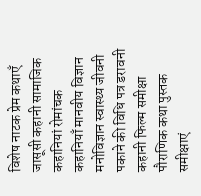विशेष नाटक प्रेम कथाएँ जासूसी कहानी सामाजिक कहानियां रोमांचक कहानियाँ मानवीय विज्ञान मनोविज्ञान स्वास्थ्य जीवनी पकाने की विधि पत्र डरावनी कहानी फिल्म समीक्षा पौराणिक कथा पुस्तक समीक्षाएं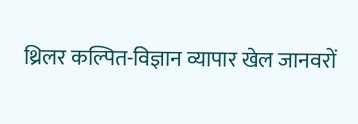थ्रिलर कल्पित-विज्ञान व्यापार खेल जानवरों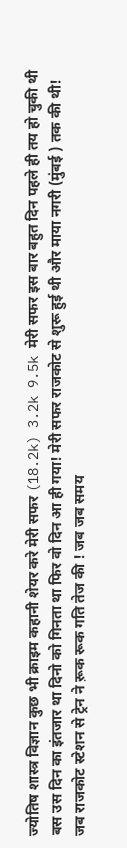ज्योतिष शास्त्र विज्ञान कुछ भी क्राइम कहानी शेयर करे मेरी सफर (18.2k) 3.2k 9.5k मेरी सफर इस बार बहुत दिन पहले ही तय हो चुकी थी बस उस दिन का इंतजार था दिनो को गिनता था फिर वो दिन आ ही गया! मेरी सफर राजकोट से शुरू हुई थी और माया नगरी (मुंबई ) तक की थी! जब राजकोट स्टेशन से ट्रेन ने ऱूक रूक गति तेज की ! जब जब समय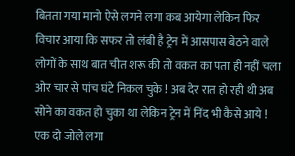बितता गया मानो ऐसे लगने लगा कब आयेगा लेकिन फिर विचार आया कि सफर तो लंबी है ट्रेन में आसपास बेठने वाले लोगों के साथ बात चीत शरू की तो वकत का पता ही नहीं चला ओर चार से पांच घंटे निकल चुके ! अब देर रात हो रही थी अब सोने का वकत हो चुका था लेकिन ट्रेन में निंद भी कैसे आये ! एक दो जोले लगा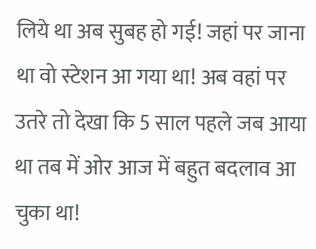लिये था अब सुबह हो गई! जहां पर जाना था वो स्टेशन आ गया था! अब वहां पर उतरे तो देखा कि 5 साल पहले जब आया था तब में ओर आज में बहुत बदलाव आ चुका था!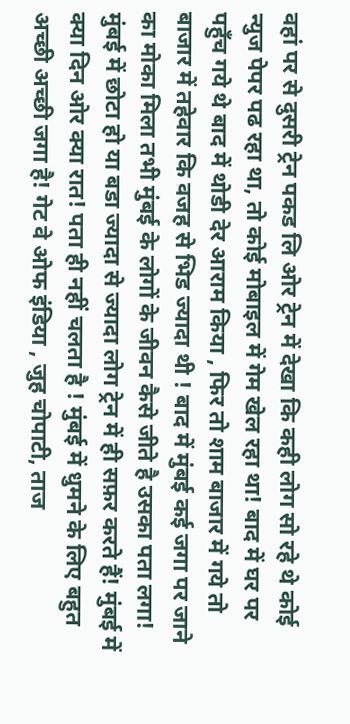वहां पर से दुसरी ट्रेन पकड लि ओर ट्रेन में देखा कि कही लोग सो रहे थे कोई न्युज पेपर पढ रहा था, तो कोई मोबाइल में गेम खेल रहा था! बाद में घर पर पहुँच गये थे बाद में थोडी देर आराम किया , फिर तो शाम बाजार में गये तो बाजार में तहेवार कि वजह से भिड ज्यादा थी ! बाद में मुंबई कई जगा पर जाने का मोका मिला तभी मुंबई के लोगों के जीवन कैसे जीते है उसका पता लगा! मुंबई में छोटा हो या बडा ज्यादा से ज्यादा लोग ट्रेन में ही सफ़र करते हैं! मुंबई में क्या दिन ओर क्या रात! पता ही नहीं चलता है ! मुंबई में धुमने के लिए बहुत अच्छी अच्छी जगा है! गेट वे ओफ इंडिया , जुह चोपाटी, ताज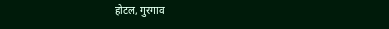होटल, गुरगाव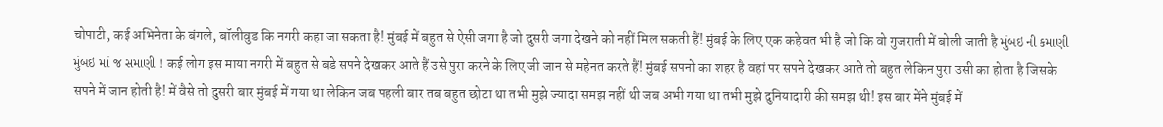चोपाटी, कई अभिनेता के बंगले, बॉलीवुड कि नगरी कहा जा सकता है! मुंबई में बहुत से ऐसी जगा है जो दुसरी जगा देखने को नहीं मिल सकती हैं! मुंबई के लिए एक कहेवत भी है जो कि वो गुजराती में बोली जाती है મુંબઇ ની કમાણી મુંબઇ માં જ સમાણી ! कई लोग इस माया नगरी में बहुत से बडे सपने देखकर आते हैं उसे पुरा करने के लिए जी जान से महेनत करते हैं! मुंबई सपनो का शहर है वहां पर सपने देखकर आते तो बहुत लेकिन पुरा उसी का होता है जिसके सपने में जान होती है! में वैसे तो दुसरी बार मुंबई में गया था लेकिन जब पहली बार तब बहुत छोटा था तभी मुझे ज्यादा समझ नहीं थी जब अभी गया था तभी मुझे दुनियादारी की समझ थी! इस बार मेंने मुंबई में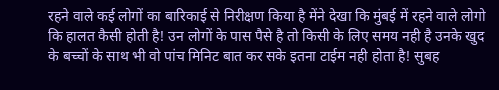रहने वाले कई लोगों का बारिकाई से निरीक्षण किया है मेंने देखा कि मुंबई में रहने वाले लोगो कि हालत कैसी होती है! उन लोगों के पास पैसे है तो किसी के लिए समय नही है उनके खुद के बच्चों के साथ भी वो पांच मिनिट बात कर सके इतना टाईम नही होता है! सुबह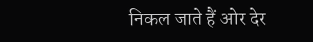निकल जाते हैं ओर देर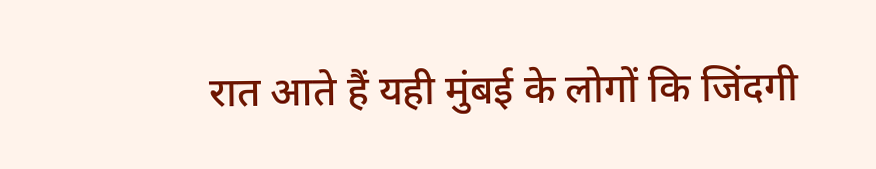रात आते हैं यही मुंबई के लोगों कि जिंदगी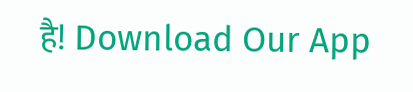है! Download Our App